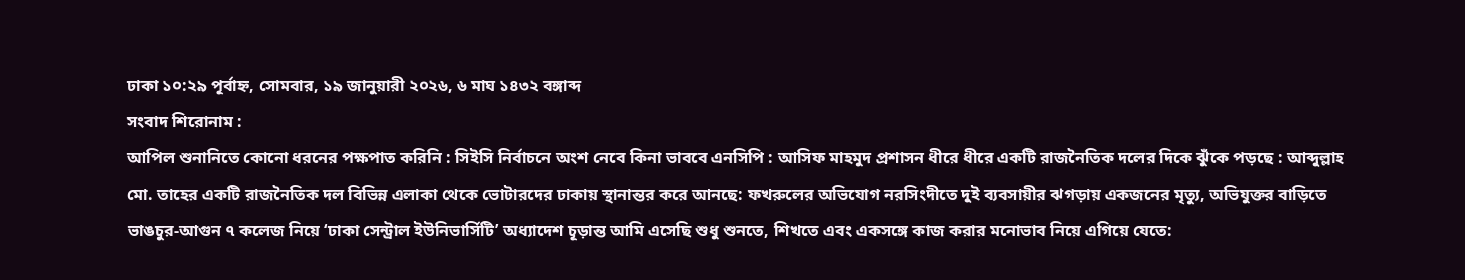ঢাকা ১০:২৯ পূর্বাহ্ন, সোমবার, ১৯ জানুয়ারী ২০২৬, ৬ মাঘ ১৪৩২ বঙ্গাব্দ
সংবাদ শিরোনাম :
আপিল শুনানিতে কোনো ধরনের পক্ষপাত করিনি : সিইসি নির্বাচনে অংশ নেবে কিনা ভাববে এনসিপি : আসিফ মাহমুদ প্রশাসন ধীরে ধীরে একটি রাজনৈতিক দলের দিকে ঝুঁকে পড়ছে : আব্দুল্লাহ মো. তাহের একটি রাজনৈতিক দল বিভিন্ন এলাকা থেকে ভোটারদের ঢাকায় স্থানান্তর করে আনছে: ফখরুলের অভিযোগ নরসিংদীতে দুই ব্যবসায়ীর ঝগড়ায় একজনের মৃত্যু, অভিযুক্তর বাড়িতে ভাঙচুর-আগুন ৭ কলেজ নিয়ে ‘ঢাকা সেন্ট্রাল ইউনিভার্সিটি’ অধ্যাদেশ চূড়ান্ত আমি এসেছি শুধু শুনতে, শিখতে এবং একসঙ্গে কাজ করার মনোভাব নিয়ে এগিয়ে যেতে: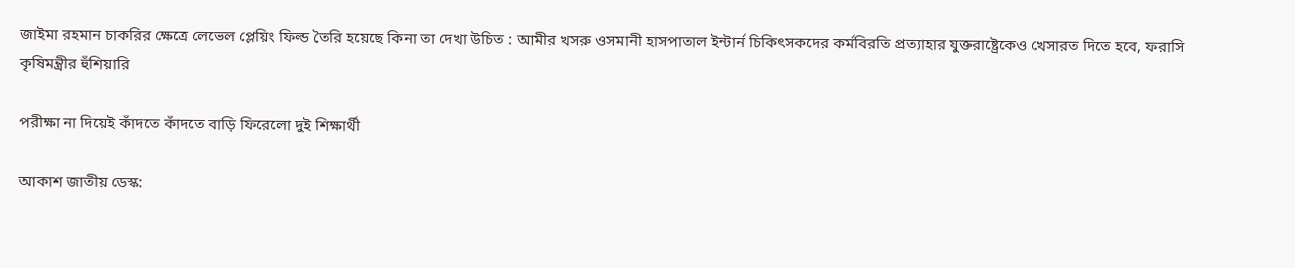জাইমা রহমান চাকরির ক্ষেত্রে লেভেল প্লেয়িং ফিল্ড তৈরি হয়েছে কিনা তা দেখা উচিত : আমীর খসরু ওসমানী হাসপাতাল ইন্টার্ন চিকিৎসকদের কর্মবিরতি প্রত্যাহার যুক্তরাষ্ট্রেকেও খেসারত দিতে হবে, ফরাসি কৃষিমন্ত্রীর হুঁশিয়ারি

পরীক্ষা না দিয়েই কাঁদতে কাঁদতে বাড়ি ফিরেলো দুই শিক্ষার্থী

আকাশ জাতীয় ডেস্ক: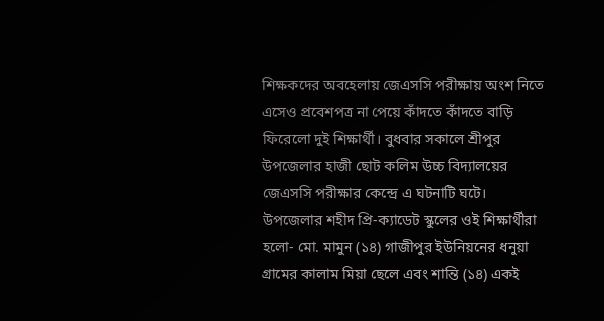শিক্ষকদের অবহেলায় জেএসসি পরীক্ষায় অংশ নিতে এসেও প্রবেশপত্র না পেয়ে কাঁদতে কাঁদতে বাড়ি ফিরেলো দুই শিক্ষার্থী। বুধবার সকালে শ্রীপুর উপজেলার হাজী ছোট কলিম উচ্চ বিদ্যালয়ের জেএসসি পরীক্ষার কেন্দ্রে এ ঘটনাটি ঘটে। উপজেলার শহীদ প্রি-ক্যাডেট স্কুলের ওই শিক্ষার্থীরা হলো- মো. মামুন (১৪) গাজীপুর ইউনিয়নের ধনুয়া গ্রামের কালাম মিয়া ছেলে এবং শান্তি (১৪) একই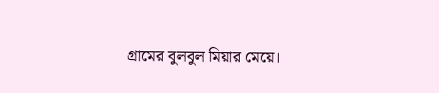গ্রামের বুলবুল মিয়ার মেয়ে।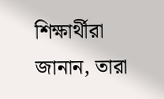শিক্ষার্থীরা জানান, তারা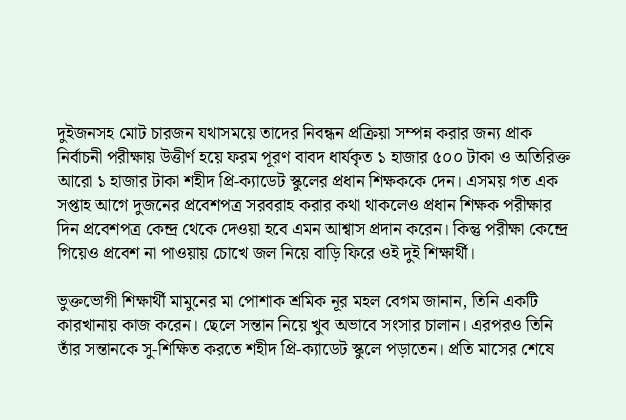দুইজনসহ মোট চারজন যথাসময়ে তাদের নিবন্ধন প্রক্রিয়া সম্পন্ন করার জন্য প্রাক নির্বাচনী পরীক্ষায় উত্তীর্ণ হয়ে ফরম পূরণ বাবদ ধার্যকৃত ১ হাজার ৫০০ টাকা ও অতিরিক্ত আরো ১ হাজার টাকা শহীদ প্রি-ক্যাডেট স্কুলের প্রধান শিক্ষককে দেন। এসময় গত এক সপ্তাহ আগে দুজনের প্রবেশপত্র সরবরাহ করার কথা থাকলেও প্রধান শিক্ষক পরীক্ষার দিন প্রবেশপত্র কেন্দ্র থেকে দেওয়া হবে এমন আশ্বাস প্রদান করেন। কিন্তু পরীক্ষা কেন্দ্রে গিয়েও প্রবেশ না পাওয়ায় চোখে জল নিয়ে বাড়ি ফিরে ওই দুই শিক্ষার্থী।

ভুক্তভোগী শিক্ষার্থী মামুনের মা পোশাক শ্রমিক নূর মহল বেগম জানান, তিনি একটি কারখানায় কাজ করেন। ছেলে সন্তান নিয়ে খুব অভাবে সংসার চালান। এরপরও তিনি তাঁর সন্তানকে সু-শিক্ষিত করতে শহীদ প্রি-ক্যাডেট স্কুলে পড়াতেন। প্রতি মাসের শেষে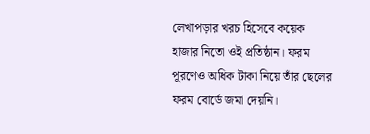লেখাপড়ার খরচ হিসেবে কয়েক হাজার নিতো ওই প্রতিষ্ঠান। ফরম পূরণেও অধিক টাকা নিয়ে তাঁর ছেলের ফরম বোর্ডে জমা দেয়নি।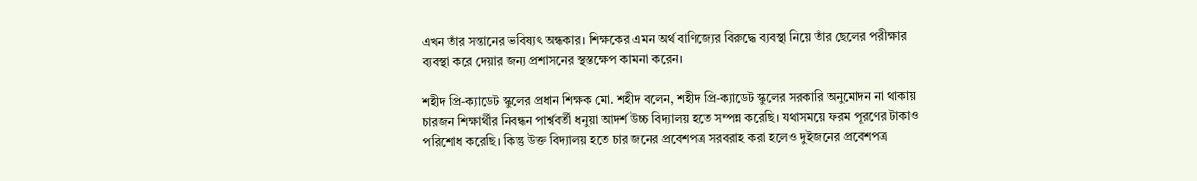এখন তাঁর সন্তানের ভবিষ্যৎ অন্ধকার। শিক্ষকের এমন অর্থ বাণিজ্যের বিরুদ্ধে ব্যবস্থা নিয়ে তাঁর ছেলের পরীক্ষার ব্যবস্থা করে দেয়ার জন্য প্রশাসনের স্থস্তক্ষেপ কামনা করেন।

শহীদ প্রি-ক্যাডেট স্কুলের প্রধান শিক্ষক মো. শহীদ বলেন, শহীদ প্রি-ক্যাডেট স্কুলের সরকারি অনুমোদন না থাকায় চারজন শিক্ষার্থীর নিবন্ধন পার্শ্ববর্তী ধনুয়া আদর্শ উচ্চ বিদ্যালয় হতে সম্পন্ন করেছি। যথাসময়ে ফরম পূরণের টাকাও পরিশোধ করেছি। কিন্তু উক্ত বিদ্যালয় হতে চার জনের প্রবেশপত্র সরবরাহ করা হলেও দুইজনের প্রবেশপত্র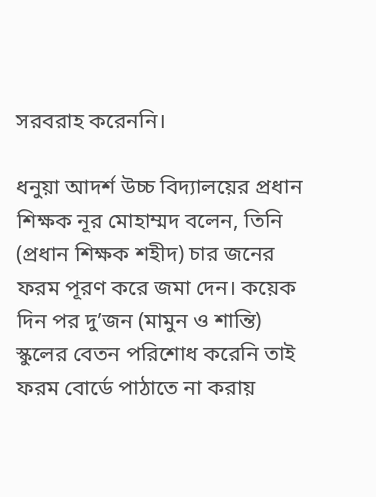সরবরাহ করেননি।

ধনুয়া আদর্শ উচ্চ বিদ্যালয়ের প্রধান শিক্ষক নূর মোহাম্মদ বলেন, তিনি (প্রধান শিক্ষক শহীদ) চার জনের ফরম পূরণ করে জমা দেন। কয়েক দিন পর দু’জন (মামুন ও শান্তি) স্কুলের বেতন পরিশোধ করেনি তাই ফরম বোর্ডে পাঠাতে না করায়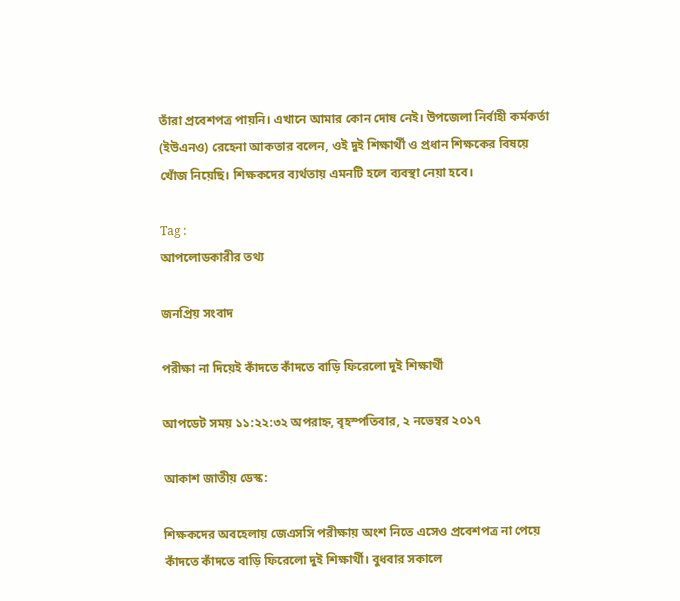তাঁরা প্রবেশপত্র পায়নি। এখানে আমার কোন দোষ নেই। উপজেলা নির্বাহী কর্মকর্তা (ইউএনও) রেহেনা আকতার বলেন, ওই দুই শিক্ষার্থী ও প্রধান শিক্ষকের বিষয়ে খোঁজ নিয়েছি। শিক্ষকদের ব্যর্থতায় এমনটি হলে ব্যবস্থা নেয়া হবে।

Tag :
আপলোডকারীর তথ্য

জনপ্রিয় সংবাদ

পরীক্ষা না দিয়েই কাঁদতে কাঁদতে বাড়ি ফিরেলো দুই শিক্ষার্থী

আপডেট সময় ১১:২২:৩২ অপরাহ্ন, বৃহস্পতিবার, ২ নভেম্বর ২০১৭

আকাশ জাতীয় ডেস্ক:

শিক্ষকদের অবহেলায় জেএসসি পরীক্ষায় অংশ নিতে এসেও প্রবেশপত্র না পেয়ে কাঁদতে কাঁদতে বাড়ি ফিরেলো দুই শিক্ষার্থী। বুধবার সকালে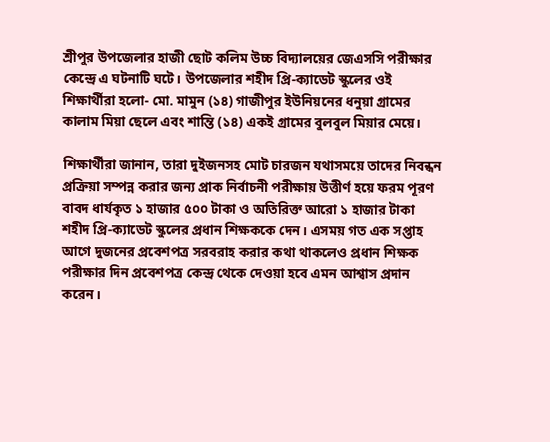শ্রীপুর উপজেলার হাজী ছোট কলিম উচ্চ বিদ্যালয়ের জেএসসি পরীক্ষার কেন্দ্রে এ ঘটনাটি ঘটে। উপজেলার শহীদ প্রি-ক্যাডেট স্কুলের ওই শিক্ষার্থীরা হলো- মো. মামুন (১৪) গাজীপুর ইউনিয়নের ধনুয়া গ্রামের কালাম মিয়া ছেলে এবং শান্তি (১৪) একই গ্রামের বুলবুল মিয়ার মেয়ে।

শিক্ষার্থীরা জানান, তারা দুইজনসহ মোট চারজন যথাসময়ে তাদের নিবন্ধন প্রক্রিয়া সম্পন্ন করার জন্য প্রাক নির্বাচনী পরীক্ষায় উত্তীর্ণ হয়ে ফরম পূরণ বাবদ ধার্যকৃত ১ হাজার ৫০০ টাকা ও অতিরিক্ত আরো ১ হাজার টাকা শহীদ প্রি-ক্যাডেট স্কুলের প্রধান শিক্ষককে দেন। এসময় গত এক সপ্তাহ আগে দুজনের প্রবেশপত্র সরবরাহ করার কথা থাকলেও প্রধান শিক্ষক পরীক্ষার দিন প্রবেশপত্র কেন্দ্র থেকে দেওয়া হবে এমন আশ্বাস প্রদান করেন।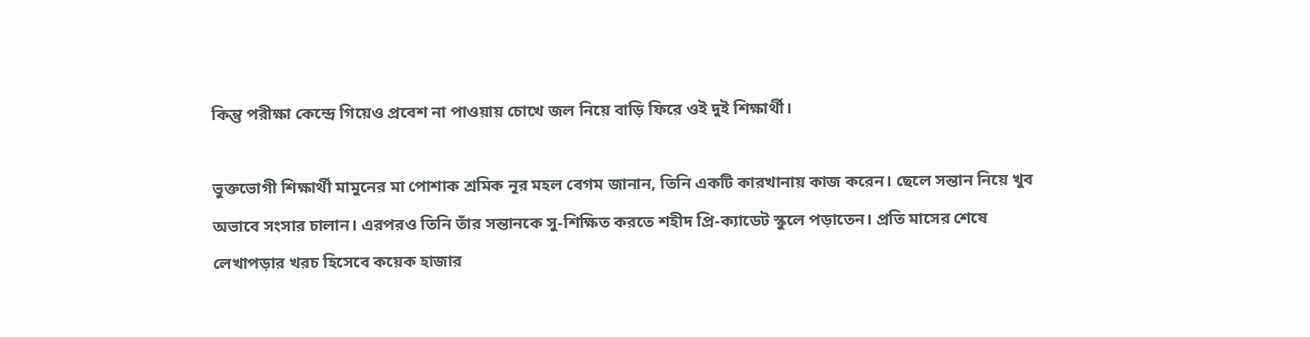কিন্তু পরীক্ষা কেন্দ্রে গিয়েও প্রবেশ না পাওয়ায় চোখে জল নিয়ে বাড়ি ফিরে ওই দুই শিক্ষার্থী।

ভুক্তভোগী শিক্ষার্থী মামুনের মা পোশাক শ্রমিক নূর মহল বেগম জানান, তিনি একটি কারখানায় কাজ করেন। ছেলে সন্তান নিয়ে খুব অভাবে সংসার চালান। এরপরও তিনি তাঁর সন্তানকে সু-শিক্ষিত করতে শহীদ প্রি-ক্যাডেট স্কুলে পড়াতেন। প্রতি মাসের শেষে লেখাপড়ার খরচ হিসেবে কয়েক হাজার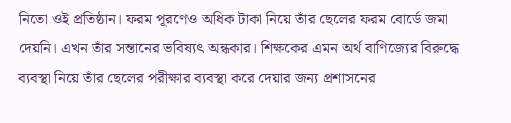নিতো ওই প্রতিষ্ঠান। ফরম পূরণেও অধিক টাকা নিয়ে তাঁর ছেলের ফরম বোর্ডে জমা দেয়নি। এখন তাঁর সন্তানের ভবিষ্যৎ অন্ধকার। শিক্ষকের এমন অর্থ বাণিজ্যের বিরুদ্ধে ব্যবস্থা নিয়ে তাঁর ছেলের পরীক্ষার ব্যবস্থা করে দেয়ার জন্য প্রশাসনের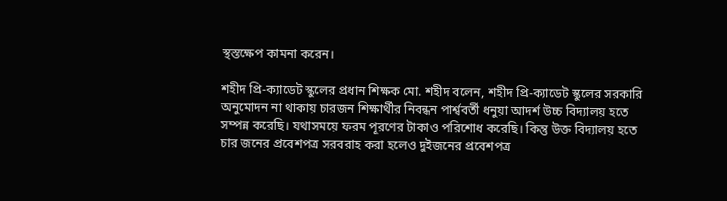স্থস্তক্ষেপ কামনা করেন।

শহীদ প্রি-ক্যাডেট স্কুলের প্রধান শিক্ষক মো. শহীদ বলেন, শহীদ প্রি-ক্যাডেট স্কুলের সরকারি অনুমোদন না থাকায় চারজন শিক্ষার্থীর নিবন্ধন পার্শ্ববর্তী ধনুয়া আদর্শ উচ্চ বিদ্যালয় হতে সম্পন্ন করেছি। যথাসময়ে ফরম পূরণের টাকাও পরিশোধ করেছি। কিন্তু উক্ত বিদ্যালয় হতে চার জনের প্রবেশপত্র সরবরাহ করা হলেও দুইজনের প্রবেশপত্র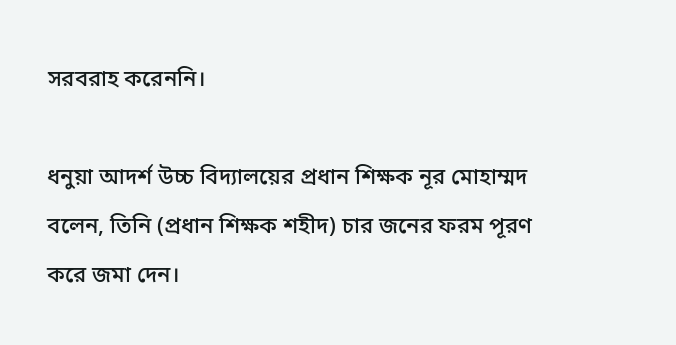সরবরাহ করেননি।

ধনুয়া আদর্শ উচ্চ বিদ্যালয়ের প্রধান শিক্ষক নূর মোহাম্মদ বলেন, তিনি (প্রধান শিক্ষক শহীদ) চার জনের ফরম পূরণ করে জমা দেন।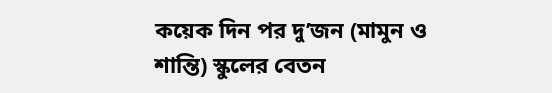কয়েক দিন পর দু’জন (মামুন ও শান্তি) স্কুলের বেতন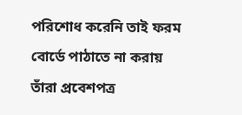পরিশোধ করেনি তাই ফরম বোর্ডে পাঠাতে না করায় তাঁরা প্রবেশপত্র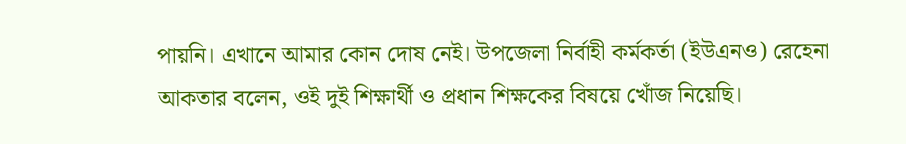পায়নি। এখানে আমার কোন দোষ নেই। উপজেলা নির্বাহী কর্মকর্তা (ইউএনও) রেহেনা আকতার বলেন, ওই দুই শিক্ষার্থী ও প্রধান শিক্ষকের বিষয়ে খোঁজ নিয়েছি।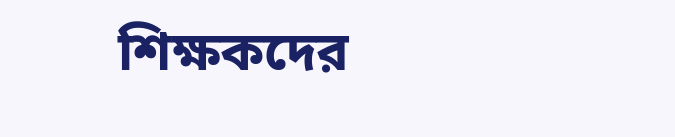শিক্ষকদের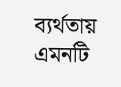ব্যর্থতায় এমনটি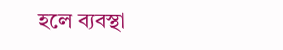হলে ব্যবস্থা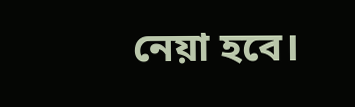নেয়া হবে।